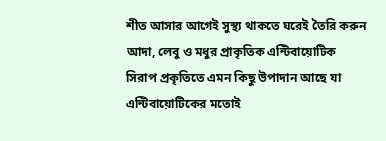শীত আসার আগেই সুস্থ্য থাকতে ঘরেই তৈরি করুন আদা, লেবু ও মধুর প্রাকৃতিক এন্টিবায়োটিক সিরাপ প্রকৃতিতে এমন কিছু উপাদান আছে যা এন্টিবায়োটিকের মতোই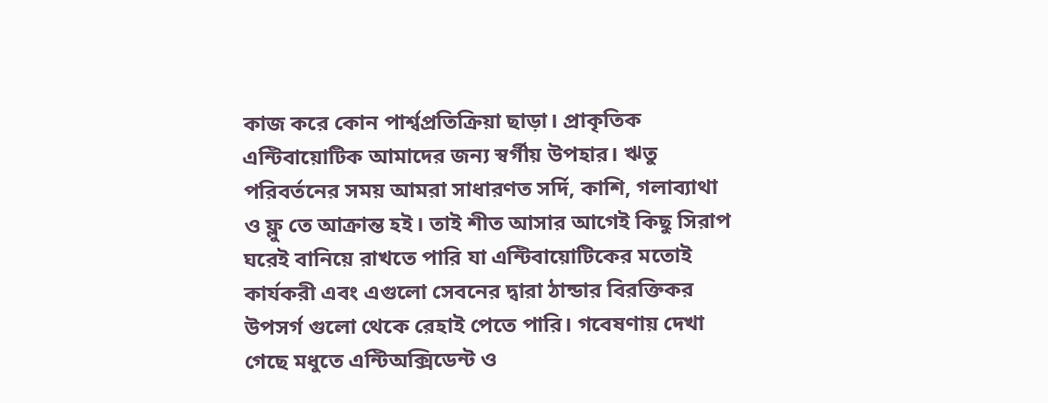কাজ করে কোন পার্শ্বপ্রতিক্রিয়া ছাড়া। প্রাকৃতিক এন্টিবায়োটিক আমাদের জন্য স্বর্গীয় উপহার। ঋতু পরিবর্তনের সময় আমরা সাধারণত সর্দি, কাশি, গলাব্যাথা ও ফ্লু তে আক্রান্ত হই। তাই শীত আসার আগেই কিছু সিরাপ ঘরেই বানিয়ে রাখতে পারি যা এন্টিবায়োটিকের মতোই কার্যকরী এবং এগুলো সেবনের দ্বারা ঠান্ডার বিরক্তিকর উপসর্গ গুলো থেকে রেহাই পেতে পারি। গবেষণায় দেখা গেছে মধুতে এন্টিঅক্সিডেন্ট ও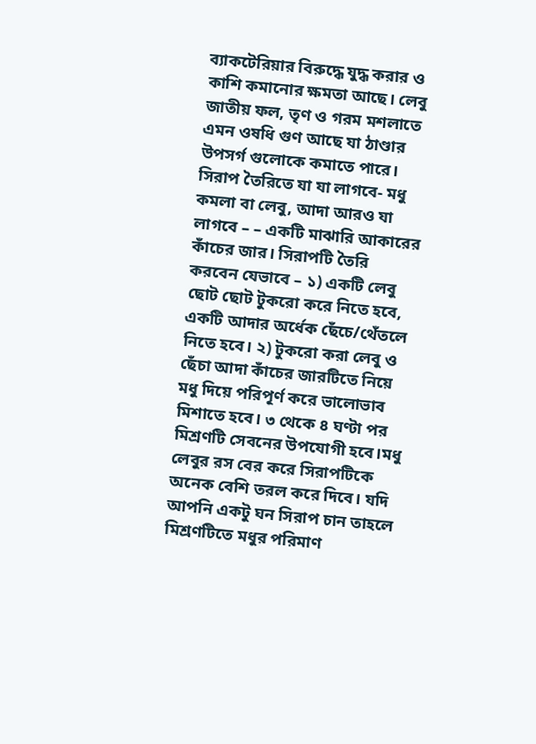ব্যাকটেরিয়ার বিরুদ্ধে যুদ্ধ করার ও কাশি কমানোর ক্ষমতা আছে। লেবু জাতীয় ফল, তৃণ ও গরম মশলাতে এমন ওষধি গুণ আছে যা ঠাণ্ডার উপসর্গ গুলোকে কমাতে পারে। সিরাপ তৈরিতে যা যা লাগবে- মধু কমলা বা লেবু, আদা আরও যা লাগবে – – একটি মাঝারি আকারের কাঁচের জার। সিরাপটি তৈরি করবেন যেভাবে – ১) একটি লেবু ছোট ছোট টুকরো করে নিতে হবে, একটি আদার অর্ধেক ছেঁচে/থেঁতলে নিতে হবে। ২) টুকরো করা লেবু ও ছেঁচা আদা কাঁচের জারটিতে নিয়ে মধু দিয়ে পরিপূর্ণ করে ভালোভাব মিশাতে হবে। ৩ থেকে ৪ ঘণ্টা পর মিশ্রণটি সেবনের উপযোগী হবে।মধু লেবুর রস বের করে সিরাপটিকে অনেক বেশি তরল করে দিবে। যদি আপনি একটু ঘন সিরাপ চান তাহলে মিশ্রণটিতে মধুর পরিমাণ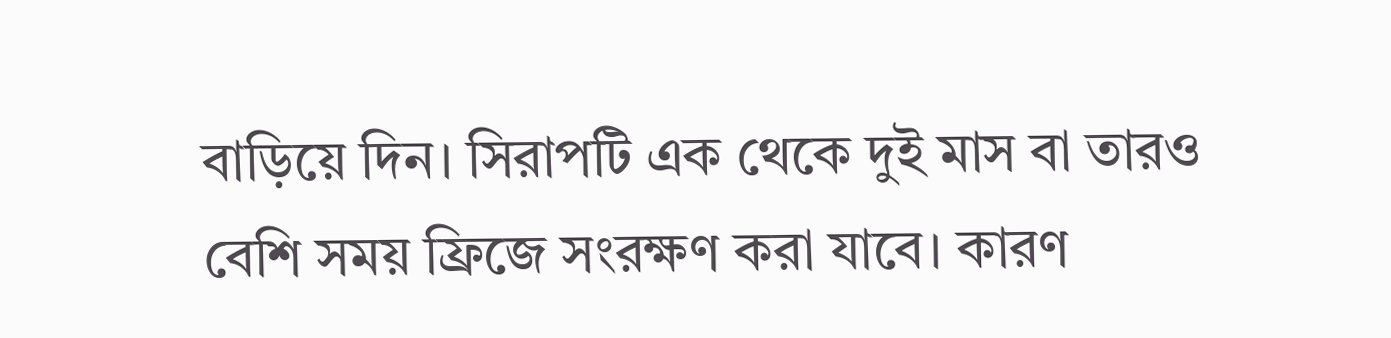বাড়িয়ে দিন। সিরাপটি এক থেকে দুই মাস বা তারও বেশি সময় ফ্রিজে সংরক্ষণ করা যাবে। কারণ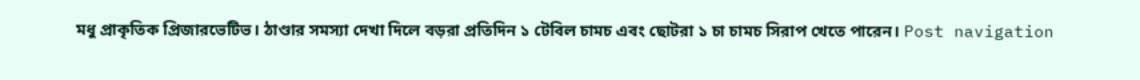মধু প্রাকৃতিক প্রিজারভেটিভ। ঠাণ্ডার সমস্যা দেখা দিলে বড়রা প্রতিদিন ১ টেবিল চামচ এবং ছোটরা ১ চা চামচ সিরাপ খেতে পারেন। Post navigation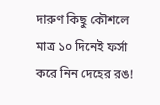দারুণ কিছু কৌশলে মাত্র ১০ দিনেই ফর্সা করে নিন দেহের রঙ!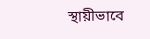স্থায়ীভাবে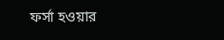ফর্সা হওয়ার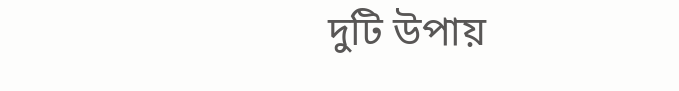দুটি উপায়